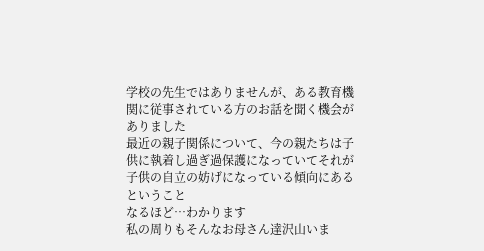学校の先生ではありませんが、ある教育機関に従事されている方のお話を聞く機会がありました
最近の親子関係について、今の親たちは子供に執着し過ぎ過保護になっていてそれが子供の自立の妨げになっている傾向にあるということ
なるほど…わかります
私の周りもそんなお母さん達沢山いま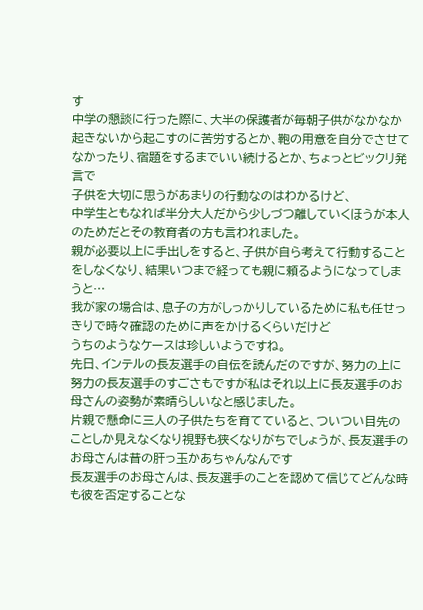す
中学の懇談に行った際に、大半の保護者が毎朝子供がなかなか起きないから起こすのに苦労するとか、鞄の用意を自分でさせてなかったり、宿題をするまでいい続けるとか、ちょっとビックリ発言で
子供を大切に思うがあまりの行動なのはわかるけど、
中学生ともなれば半分大人だから少しづつ離していくほうが本人のためだとその教育者の方も言われました。
親が必要以上に手出しをすると、子供が自ら考えて行動することをしなくなり、結果いつまで経っても親に頼るようになってしまうと…
我が家の場合は、息子の方がしっかりしているために私も任せっきりで時々確認のために声をかけるくらいだけど
うちのようなケースは珍しいようですね。
先日、インテルの長友選手の自伝を読んだのですが、努力の上に努力の長友選手のすごさもですが私はそれ以上に長友選手のお母さんの姿勢が素晴らしいなと感じました。
片親で懸命に三人の子供たちを育てていると、ついつい目先のことしか見えなくなり視野も狭くなりがちでしょうが、長友選手のお母さんは昔の肝っ玉かあちゃんなんです
長友選手のお母さんは、長友選手のことを認めて信じてどんな時も彼を否定することな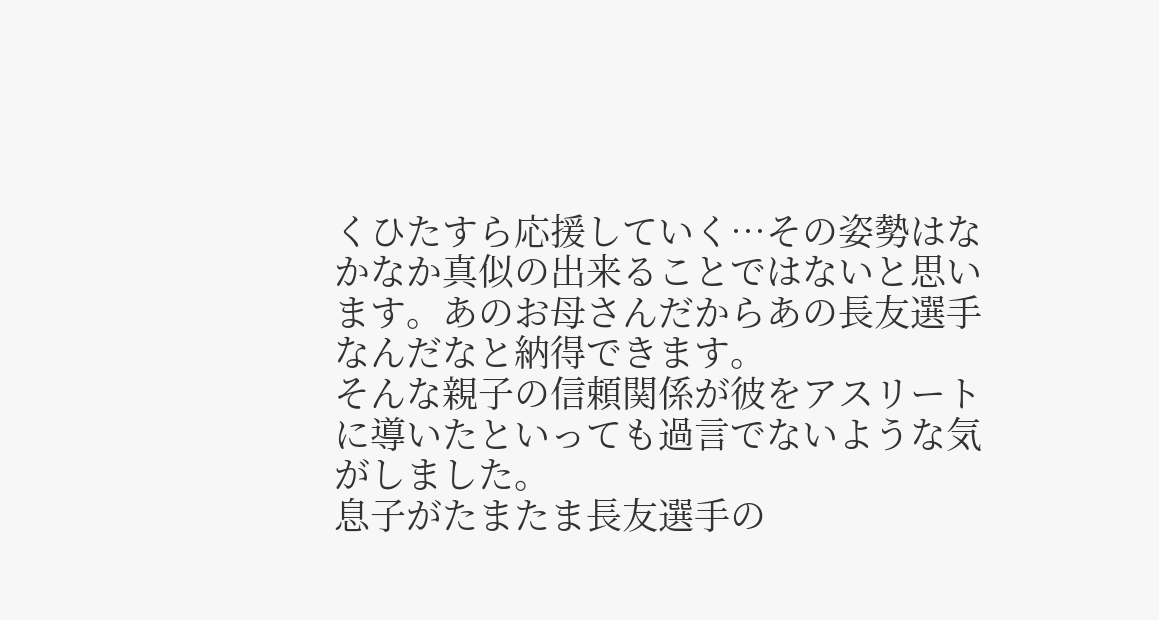くひたすら応援していく…その姿勢はなかなか真似の出来ることではないと思います。あのお母さんだからあの長友選手なんだなと納得できます。
そんな親子の信頼関係が彼をアスリートに導いたといっても過言でないような気がしました。
息子がたまたま長友選手の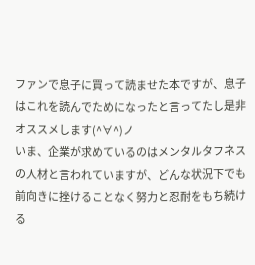ファンで息子に買って読ませた本ですが、息子はこれを読んでためになったと言ってたし是非オススメします(^∀^)ノ
いま、企業が求めているのはメンタルタフネスの人材と言われていますが、どんな状況下でも前向きに挫けることなく努力と忍耐をもち続ける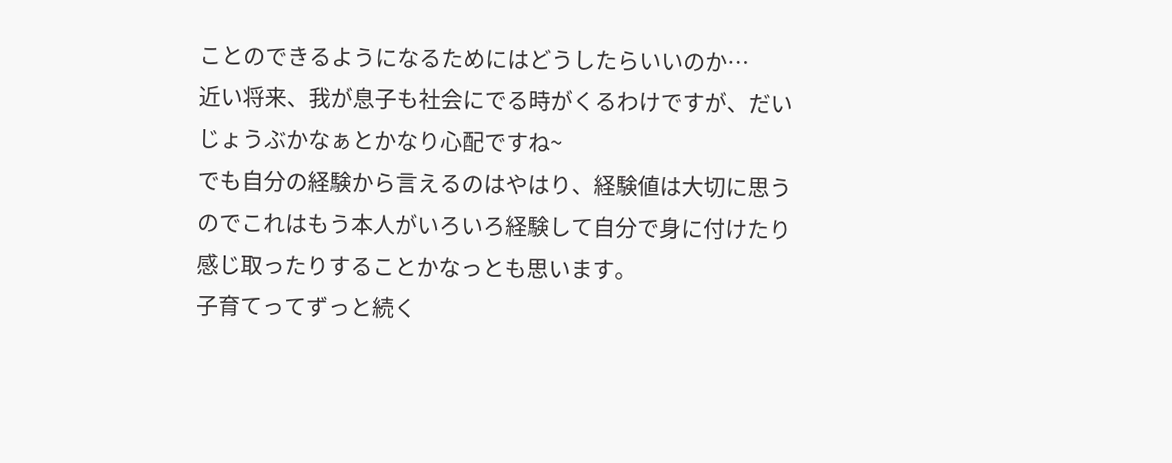ことのできるようになるためにはどうしたらいいのか…
近い将来、我が息子も社会にでる時がくるわけですが、だいじょうぶかなぁとかなり心配ですね~
でも自分の経験から言えるのはやはり、経験値は大切に思うのでこれはもう本人がいろいろ経験して自分で身に付けたり感じ取ったりすることかなっとも思います。
子育てってずっと続く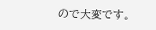ので大変です。